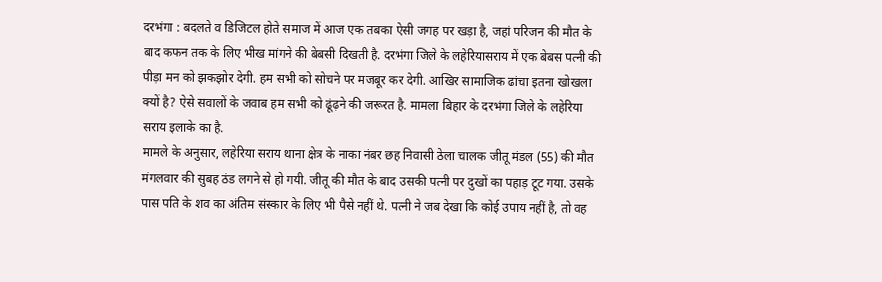दरभंगा : बदलते व डिजिटल होते समाज में आज एक तबका ऐसी जगह पर खड़ा है, जहां परिजन की मौत के बाद कफन तक के लिए भीख मांगने की बेबसी दिखती है. दरभंगा जिले के लहेरियासराय में एक बेबस पत्नी की पीड़ा मन को झकझोर देगी. हम सभी को सोचने पर मजबूर कर देगी. आखिर सामाजिक ढांचा इतना खोखला क्यों है? ऐसे सवालों के जवाब हम सभी को ढूंढ़ने की जरूरत है. मामला बिहार के दरभंगा जिले के लहेरिया सराय इलाके का है.
मामले के अनुसार, लहेरिया सराय थाना क्षेत्र के नाका नंबर छह निवासी ठेला चालक जीतू मंडल (55) की मौत मंगलवार की सुबह ठंड लगने से हो गयी. जीतू की मौत के बाद उसकी पत्नी पर दुखों का पहाड़ टूट गया. उसके पास पति के शव का अंतिम संस्कार के लिए भी पैसे नहीं थे. पत्नी ने जब देखा कि कोई उपाय नहीं है, तो वह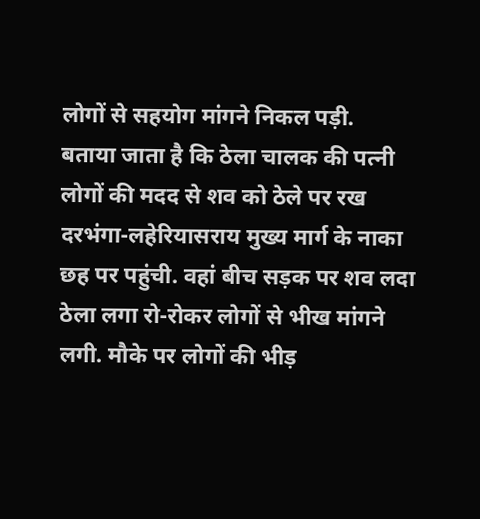लोगों से सहयोग मांगने निकल पड़ी.
बताया जाता है कि ठेला चालक की पत्नी लोगों की मदद से शव को ठेले पर रख दरभंगा-लहेरियासराय मुख्य मार्ग के नाका छह पर पहुंची. वहां बीच सड़क पर शव लदा ठेला लगा रो-रोकर लोगों से भीख मांगने लगी. मौके पर लोगों की भीड़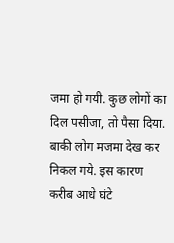जमा हो गयी. कुछ लोगों का दिल पसीजा, तो पैसा दिया. बाकी लोग मजमा देख कर निकल गये. इस कारण करीब आधे घंटे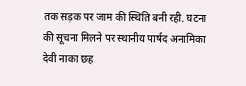तक सड़क पर जाम की स्थिति बनी रही. घटना की सूचना मिलने पर स्थानीय पार्षद अनामिका देवी नाका छह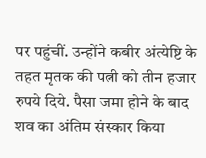पर पहुंचीं. उन्होंने कबीर अंत्येष्टि के तहत मृतक की पत्नी को तीन हजार रुपये दिये. पैसा जमा होने के बाद शव का अंतिम संस्कार किया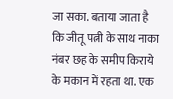जा सका. बताया जाता है कि जीतू पत्नी के साथ नाका नंबर छह के समीप किराये के मकान में रहता था. एक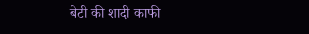बेटी की शादी काफी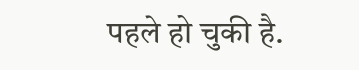पहले हो चुकी है.